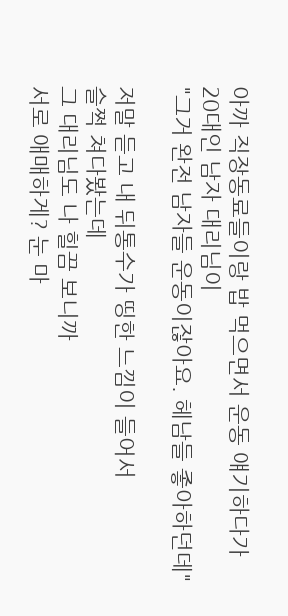아까 직장동료들이랑 밥 먹으면서 운동 얘기하다가
20대인 남자 대리님이
"그거 완전 남자들 운동이잖아요. 헤남들 좋아하던데"

저말 듣고 내 뒤통수가 띵한 느낌이 들어서
슬쩍 쳐다봤는데
그 대리님도 나 힐끔 보니까
서로 애매하게? 눈 마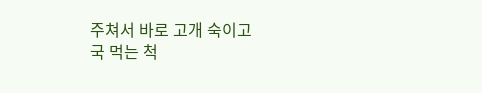주쳐서 바로 고개 숙이고
국 먹는 척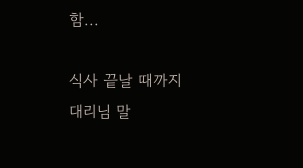함...

식사 끝날 때까지
대리님 말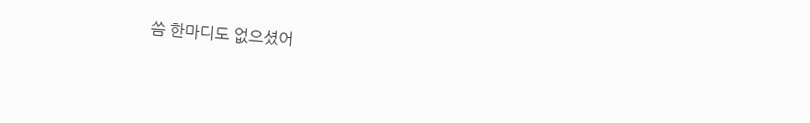씀 한마디도 없으셨어